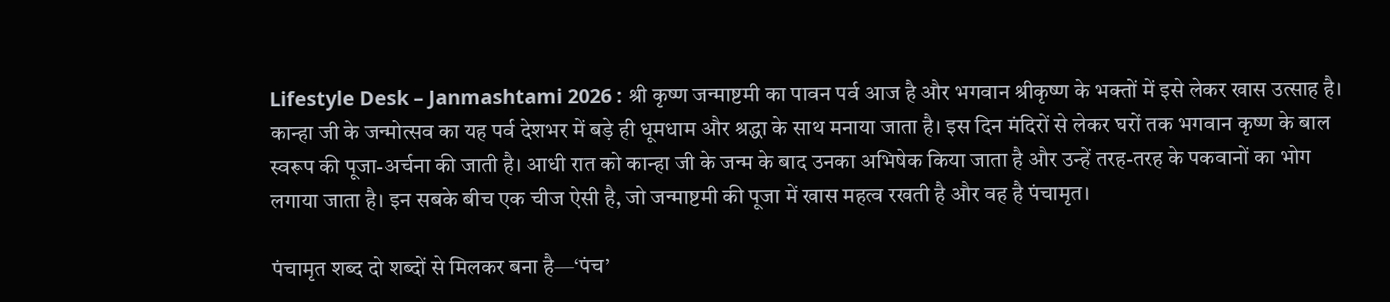Lifestyle Desk – Janmashtami 2026 : श्री कृष्ण जन्माष्टमी का पावन पर्व आज है और भगवान श्रीकृष्ण के भक्तों में इसे लेकर खास उत्साह है। कान्हा जी के जन्मोत्सव का यह पर्व देशभर में बड़े ही धूमधाम और श्रद्धा के साथ मनाया जाता है। इस दिन मंदिरों से लेकर घरों तक भगवान कृष्ण के बाल स्वरूप की पूजा-अर्चना की जाती है। आधी रात को कान्हा जी के जन्म के बाद उनका अभिषेक किया जाता है और उन्हें तरह-तरह के पकवानों का भोग लगाया जाता है। इन सबके बीच एक चीज ऐसी है, जो जन्माष्टमी की पूजा में खास महत्व रखती है और वह है पंचामृत।

पंचामृत शब्द दो शब्दों से मिलकर बना है—‘पंच’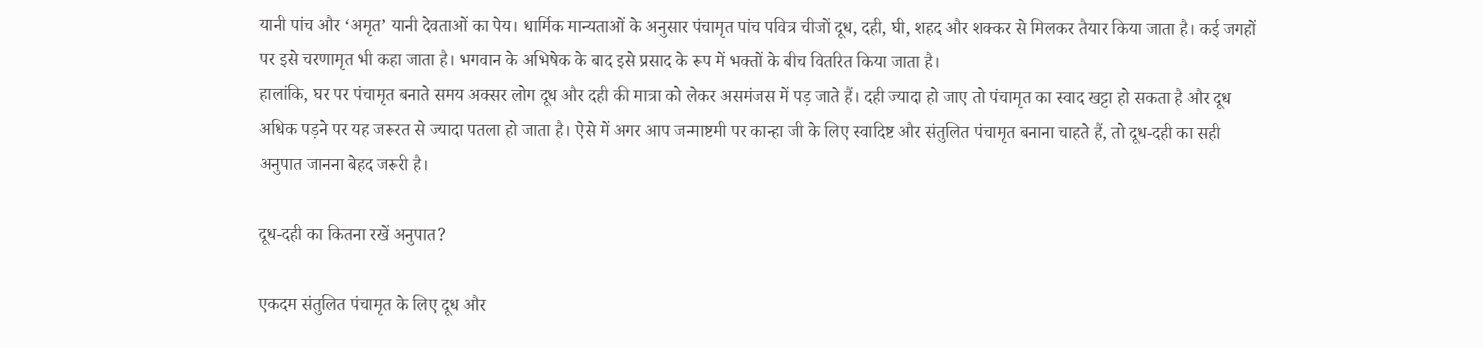यानी पांच और ‘अमृत’ यानी देवताओं का पेय। धार्मिक मान्यताओं के अनुसार पंचामृत पांच पवित्र चीजों दूध, दही, घी, शहद और शक्कर से मिलकर तैयार किया जाता है। कई जगहों पर इसे चरणामृत भी कहा जाता है। भगवान के अभिषेक के बाद इसे प्रसाद के रूप में भक्तों के बीच वितरित किया जाता है।
हालांकि, घर पर पंचामृत बनाते समय अक्सर लोग दूध और दही की मात्रा को लेकर असमंजस में पड़ जाते हैं। दही ज्यादा हो जाए तो पंचामृत का स्वाद खट्टा हो सकता है और दूध अधिक पड़ने पर यह जरूरत से ज्यादा पतला हो जाता है। ऐसे में अगर आप जन्माष्टमी पर कान्हा जी के लिए स्वादिष्ट और संतुलित पंचामृत बनाना चाहते हैं, तो दूध-दही का सही अनुपात जानना बेहद जरूरी है।

दूध-दही का कितना रखें अनुपात?

एकदम संतुलित पंचामृत के लिए दूध और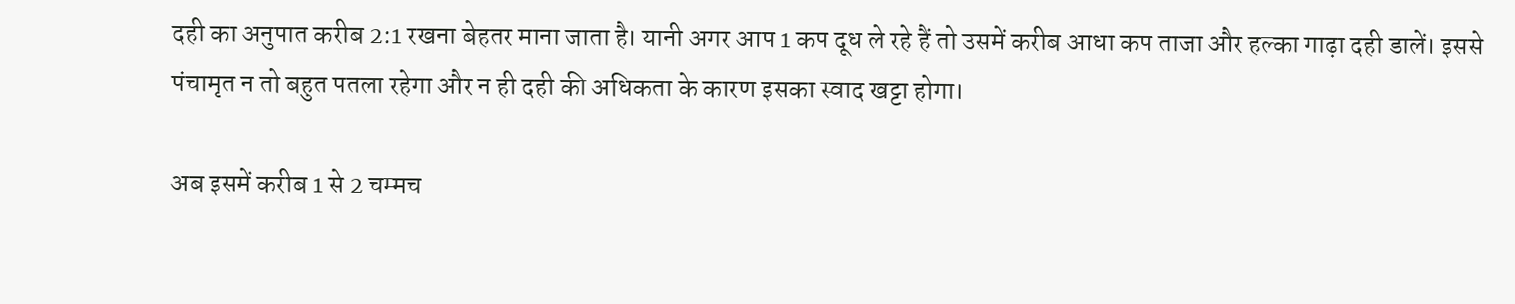दही का अनुपात करीब 2:1 रखना बेहतर माना जाता है। यानी अगर आप 1 कप दूध ले रहे हैं तो उसमें करीब आधा कप ताजा और हल्का गाढ़ा दही डालें। इससे पंचामृत न तो बहुत पतला रहेगा और न ही दही की अधिकता के कारण इसका स्वाद खट्टा होगा।

अब इसमें करीब 1 से 2 चम्मच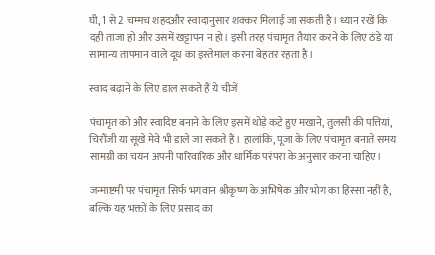घी, 1 से 2 चम्मच शहदऔर स्वादानुसार शक्कर मिलाई जा सकती है। ध्यान रखें कि दही ताजा हो और उसमें खट्टापन न हो। इसी तरह पंचामृत तैयार करने के लिए ठंडे या सामान्य तापमान वाले दूध का इस्तेमाल करना बेहतर रहता है।

स्वाद बढ़ाने के लिए डाल सकते हैं ये चीजें

पंचामृत को और स्वादिष्ट बनाने के लिए इसमें थोड़े कटे हुए मखाने, तुलसी की पत्तियां, चिरौंजी या सूखे मेवे भी डाले जा सकते हैं। हालांकि, पूजा के लिए पंचामृत बनाते समय सामग्री का चयन अपनी पारिवारिक और धार्मिक परंपरा के अनुसार करना चाहिए।

जन्माष्टमी पर पंचामृत सिर्फ भगवान श्रीकृष्ण के अभिषेक और भोग का हिस्सा नहीं है, बल्कि यह भक्तों के लिए प्रसाद का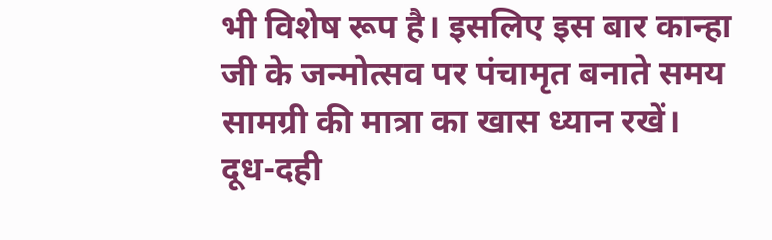भी विशेष रूप है। इसलिए इस बार कान्हा जी के जन्मोत्सव पर पंचामृत बनाते समय सामग्री की मात्रा का खास ध्यान रखें। दूध-दही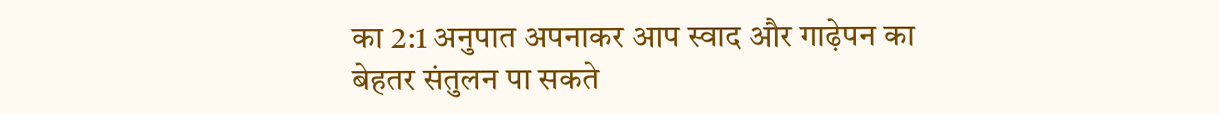का 2:1 अनुपात अपनाकर आप स्वाद और गाढ़ेपन का बेहतर संतुलन पा सकते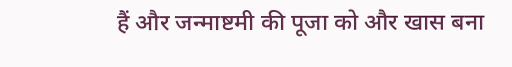हैं और जन्माष्टमी की पूजा को और खास बना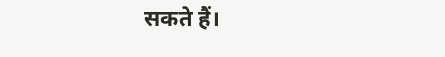सकते हैं।